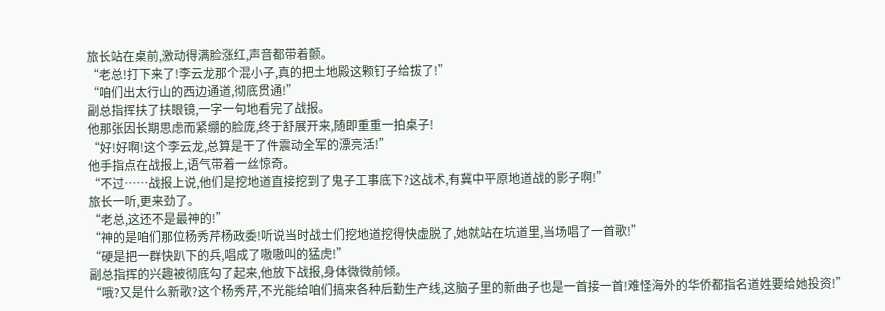旅长站在桌前,激动得满脸涨红,声音都带着颤。
“老总!打下来了!李云龙那个混小子,真的把土地殿这颗钉子给拔了!”
“咱们出太行山的西边通道,彻底贯通!”
副总指挥扶了扶眼镜,一字一句地看完了战报。
他那张因长期思虑而紧绷的脸庞,终于舒展开来,随即重重一拍桌子!
“好!好啊!这个李云龙,总算是干了件震动全军的漂亮活!”
他手指点在战报上,语气带着一丝惊奇。
“不过……战报上说,他们是挖地道直接挖到了鬼子工事底下?这战术,有冀中平原地道战的影子啊!”
旅长一听,更来劲了。
“老总,这还不是最神的!”
“神的是咱们那位杨秀芹杨政委!听说当时战士们挖地道挖得快虚脱了,她就站在坑道里,当场唱了一首歌!”
“硬是把一群快趴下的兵,唱成了嗷嗷叫的猛虎!”
副总指挥的兴趣被彻底勾了起来,他放下战报,身体微微前倾。
“哦?又是什么新歌?这个杨秀芹,不光能给咱们搞来各种后勤生产线,这脑子里的新曲子也是一首接一首!难怪海外的华侨都指名道姓要给她投资!”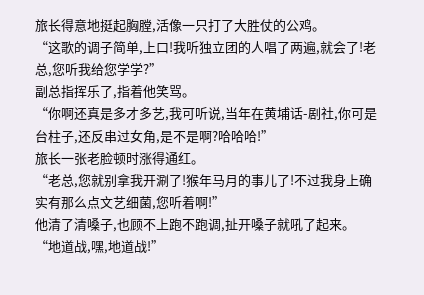旅长得意地挺起胸膛,活像一只打了大胜仗的公鸡。
“这歌的调子简单,上口!我听独立团的人唱了两遍,就会了!老总,您听我给您学学?”
副总指挥乐了,指着他笑骂。
“你啊还真是多才多艺,我可听说,当年在黄埔话-剧社,你可是台柱子,还反串过女角,是不是啊?哈哈哈!”
旅长一张老脸顿时涨得通红。
“老总,您就别拿我开涮了!猴年马月的事儿了!不过我身上确实有那么点文艺细菌,您听着啊!”
他清了清嗓子,也顾不上跑不跑调,扯开嗓子就吼了起来。
“地道战,嘿,地道战!”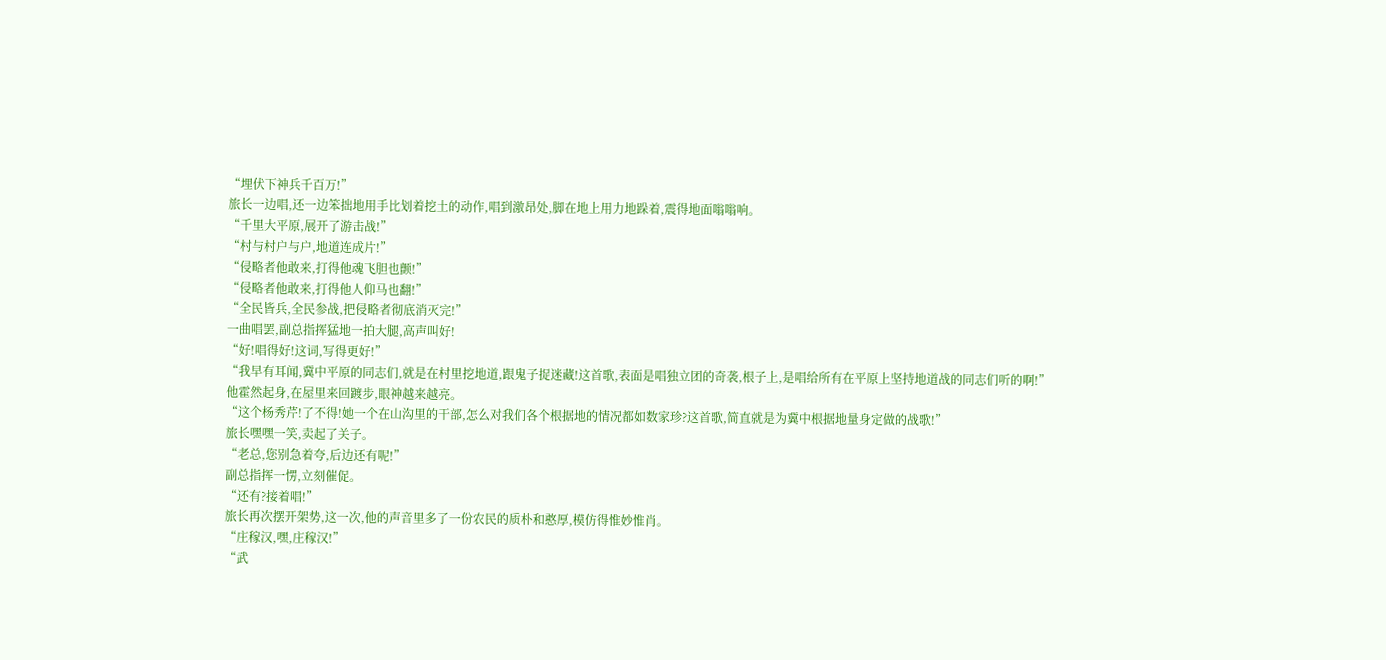“埋伏下神兵千百万!”
旅长一边唱,还一边笨拙地用手比划着挖土的动作,唱到激昂处,脚在地上用力地跺着,震得地面嗡嗡响。
“千里大平原,展开了游击战!”
“村与村户与户,地道连成片!”
“侵略者他敢来,打得他魂飞胆也颤!”
“侵略者他敢来,打得他人仰马也翻!”
“全民皆兵,全民参战,把侵略者彻底消灭完!”
一曲唱罢,副总指挥猛地一拍大腿,高声叫好!
“好!唱得好!这词,写得更好!”
“我早有耳闻,冀中平原的同志们,就是在村里挖地道,跟鬼子捉迷藏!这首歌,表面是唱独立团的奇袭,根子上,是唱给所有在平原上坚持地道战的同志们听的啊!”
他霍然起身,在屋里来回踱步,眼神越来越亮。
“这个杨秀芹!了不得!她一个在山沟里的干部,怎么对我们各个根据地的情况都如数家珍?这首歌,简直就是为冀中根据地量身定做的战歌!”
旅长嘿嘿一笑,卖起了关子。
“老总,您别急着夸,后边还有呢!”
副总指挥一愣,立刻催促。
“还有?接着唱!”
旅长再次摆开架势,这一次,他的声音里多了一份农民的质朴和憨厚,模仿得惟妙惟肖。
“庄稼汉,嘿,庄稼汉!”
“武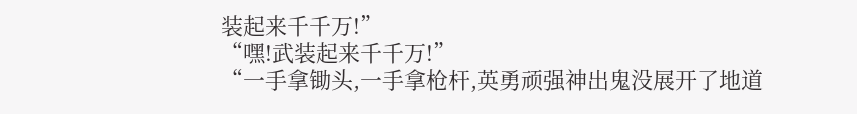装起来千千万!”
“嘿!武装起来千千万!”
“一手拿锄头,一手拿枪杆,英勇顽强神出鬼没展开了地道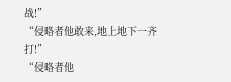战!”
“侵略者他敢来,地上地下一齐打!”
“侵略者他